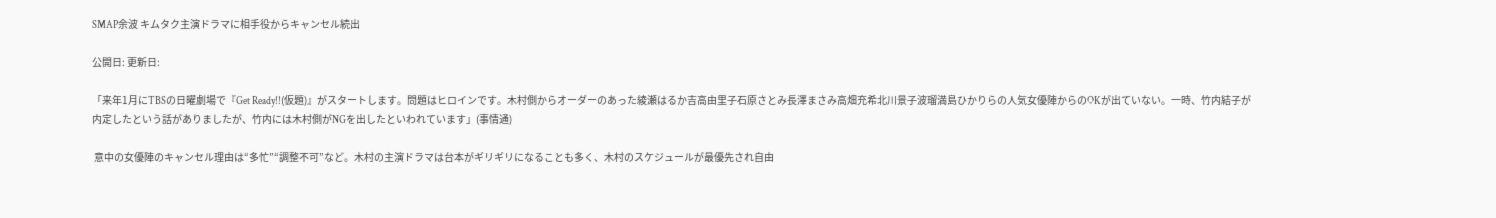SMAP余波 キムタク主演ドラマに相手役からキャンセル続出

公開日: 更新日:

「来年1月にTBSの日曜劇場で『Get Ready!!(仮題)』がスタートします。問題はヒロインです。木村側からオーダーのあった綾瀬はるか吉高由里子石原さとみ長澤まさみ高畑充希北川景子波瑠満島ひかりらの人気女優陣からのOKが出ていない。一時、竹内結子が内定したという話がありましたが、竹内には木村側がNGを出したといわれています」(事情通)

 意中の女優陣のキャンセル理由は“多忙”“調整不可”など。木村の主演ドラマは台本がギリギリになることも多く、木村のスケジュールが最優先され自由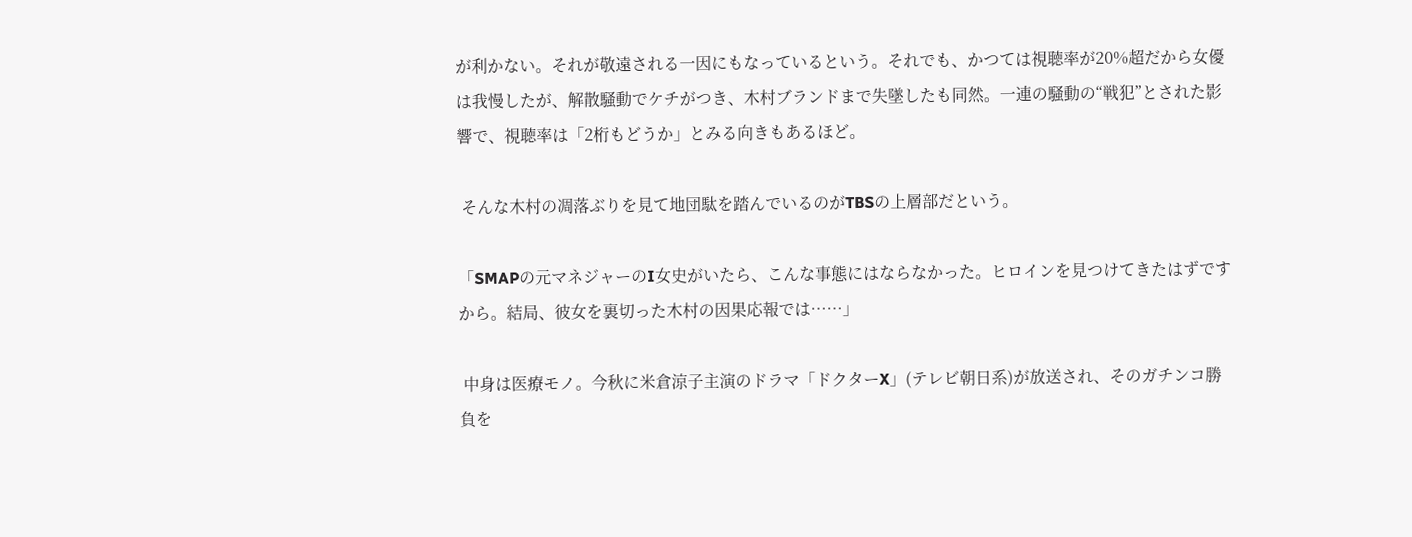が利かない。それが敬遠される一因にもなっているという。それでも、かつては視聴率が20%超だから女優は我慢したが、解散騒動でケチがつき、木村ブランドまで失墜したも同然。一連の騒動の“戦犯”とされた影響で、視聴率は「2桁もどうか」とみる向きもあるほど。

 そんな木村の凋落ぶりを見て地団駄を踏んでいるのがTBSの上層部だという。

「SMAPの元マネジャーのI女史がいたら、こんな事態にはならなかった。ヒロインを見つけてきたはずですから。結局、彼女を裏切った木村の因果応報では……」

 中身は医療モノ。今秋に米倉涼子主演のドラマ「ドクターX」(テレビ朝日系)が放送され、そのガチンコ勝負を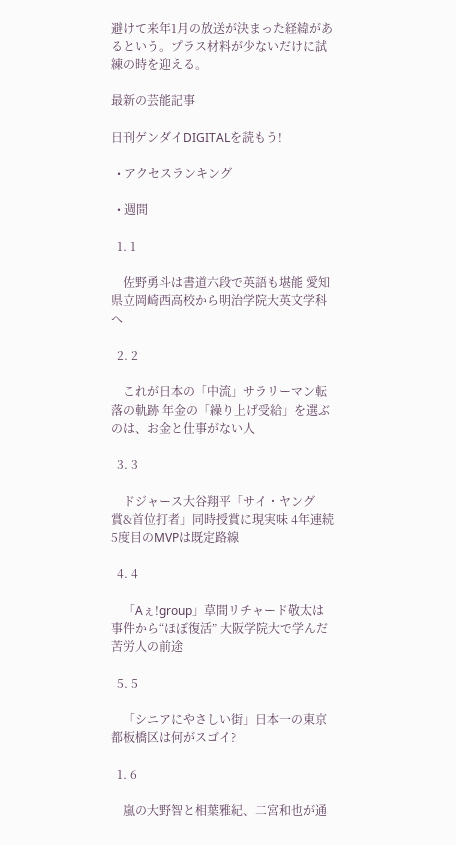避けて来年1月の放送が決まった経緯があるという。プラス材料が少ないだけに試練の時を迎える。

最新の芸能記事

日刊ゲンダイDIGITALを読もう!

  • アクセスランキング

  • 週間

  1. 1

    佐野勇斗は書道六段で英語も堪能 愛知県立岡崎西高校から明治学院大英文学科へ

  2. 2

    これが日本の「中流」サラリーマン転落の軌跡 年金の「繰り上げ受給」を選ぶのは、お金と仕事がない人

  3. 3

    ドジャース大谷翔平「サイ・ヤング賞&首位打者」同時授賞に現実味 4年連続5度目のMVPは既定路線

  4. 4

    「Aぇ!group」草間リチャード敬太は事件から“ほぼ復活” 大阪学院大で学んだ苦労人の前途

  5. 5

    「シニアにやさしい街」日本一の東京都板橋区は何がスゴイ?

  1. 6

    嵐の大野智と相葉雅紀、二宮和也が通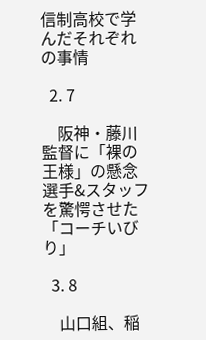信制高校で学んだそれぞれの事情

  2. 7

    阪神・藤川監督に「裸の王様」の懸念 選手&スタッフを驚愕させた「コーチいびり」

  3. 8

    山口組、稲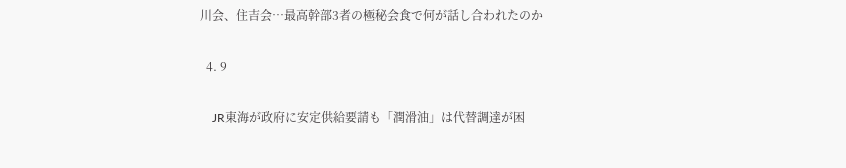川会、住吉会…最高幹部3者の極秘会食で何が話し合われたのか

  4. 9

    JR東海が政府に安定供給要請も「潤滑油」は代替調達が困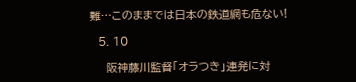難…このままでは日本の鉄道網も危ない!

  5. 10

    阪神藤川監督「オラつき」連発に対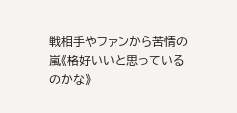戦相手やファンから苦情の嵐《格好いいと思っているのかな》